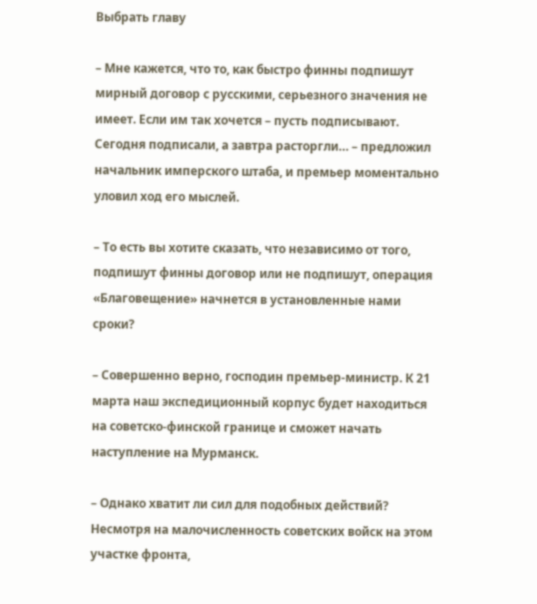Выбрать главу

– Мне кажется, что то, как быстро финны подпишут мирный договор с русскими, серьезного значения не имеет. Если им так хочется – пусть подписывают. Сегодня подписали, а завтра расторгли… – предложил начальник имперского штаба, и премьер моментально уловил ход его мыслей.

– То есть вы хотите сказать, что независимо от того, подпишут финны договор или не подпишут, операция «Благовещение» начнется в установленные нами сроки?

– Совершенно верно, господин премьер-министр. К 21 марта наш экспедиционный корпус будет находиться на советско-финской границе и сможет начать наступление на Мурманск.

– Однако хватит ли сил для подобных действий? Несмотря на малочисленность советских войск на этом участке фронта,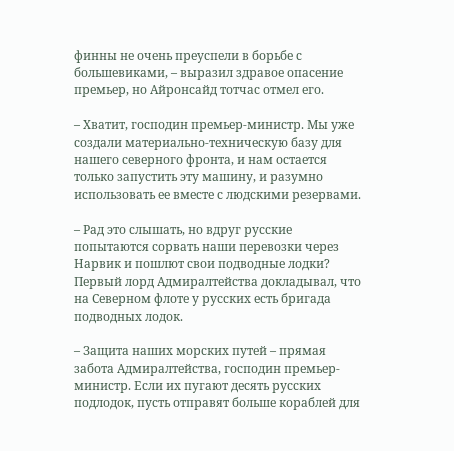финны не очень преуспели в борьбе с большевиками, – выразил здравое опасение премьер, но Айронсайд тотчас отмел его.

– Хватит, господин премьер-министр. Мы уже создали материально-техническую базу для нашего северного фронта, и нам остается только запустить эту машину, и разумно использовать ее вместе с людскими резервами.

– Рад это слышать, но вдруг русские попытаются сорвать наши перевозки через Нарвик и пошлют свои подводные лодки? Первый лорд Адмиралтейства докладывал, что на Северном флоте у русских есть бригада подводных лодок.

– Защита наших морских путей – прямая забота Адмиралтейства, господин премьер-министр. Если их пугают десять русских подлодок, пусть отправят больше кораблей для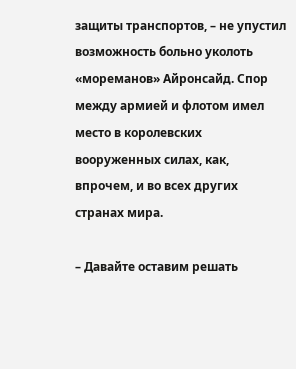защиты транспортов, – не упустил возможность больно уколоть «мореманов» Айронсайд. Спор между армией и флотом имел место в королевских вооруженных силах, как, впрочем, и во всех других странах мира.

– Давайте оставим решать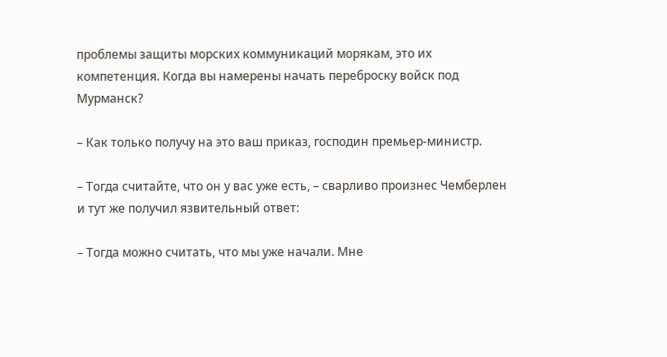проблемы защиты морских коммуникаций морякам, это их компетенция. Когда вы намерены начать переброску войск под Мурманск?

– Как только получу на это ваш приказ, господин премьер-министр.

– Тогда считайте, что он у вас уже есть, – сварливо произнес Чемберлен и тут же получил язвительный ответ:

– Тогда можно считать, что мы уже начали. Мне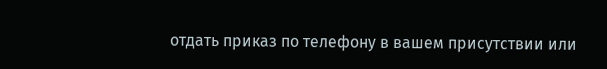отдать приказ по телефону в вашем присутствии или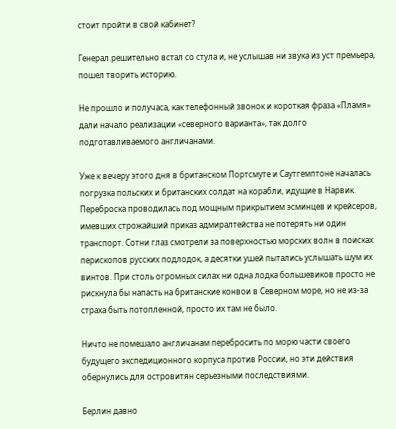стоит пройти в свой кабинет?

Генерал решительно встал со стула и, не услышав ни звука из уст премьера, пошел творить историю.

Не прошло и получаса, как телефонный звонок и короткая фраза «Пламя» дали начало реализации «северного варианта», так долго подготавливаемого англичанами.

Уже к вечеру этого дня в британском Портсмуте и Саутгемптоне началась погрузка польских и британских солдат на корабли, идущие в Нарвик. Переброска проводилась под мощным прикрытием эсминцев и крейсеров, имевших строжайший приказ адмиралтейства не потерять ни один транспорт. Сотни глаз смотрели за поверхностью морских волн в поисках перископов русских подлодок, а десятки ушей пытались услышать шум их винтов. При столь огромных силах ни одна лодка большевиков просто не рискнула бы напасть на британские конвои в Северном море, но не из-за страха быть потопленной, просто их там не было.

Ничто не помешало англичанам перебросить по морю части своего будущего экспедиционного корпуса против России, но эти действия обернулись для островитян серьезными последствиями.

Берлин давно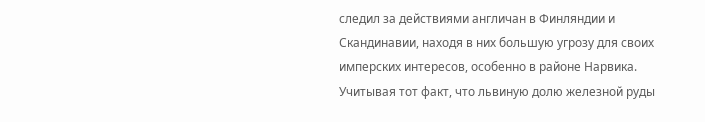следил за действиями англичан в Финляндии и Скандинавии, находя в них большую угрозу для своих имперских интересов, особенно в районе Нарвика. Учитывая тот факт, что львиную долю железной руды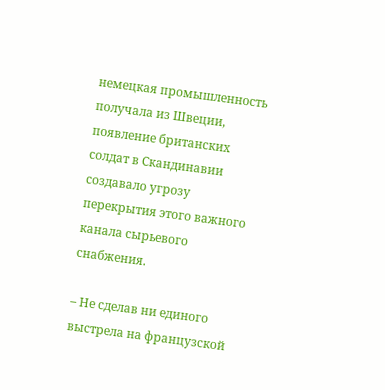немецкая промышленность получала из Швеции, появление британских солдат в Скандинавии создавало угрозу перекрытия этого важного канала сырьевого снабжения.

– Не сделав ни единого выстрела на французской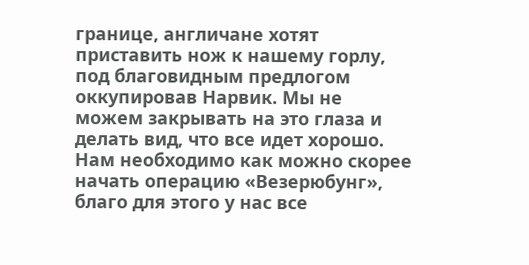границе, англичане хотят приставить нож к нашему горлу, под благовидным предлогом оккупировав Нарвик. Мы не можем закрывать на это глаза и делать вид, что все идет хорошо. Нам необходимо как можно скорее начать операцию «Везерюбунг», благо для этого у нас все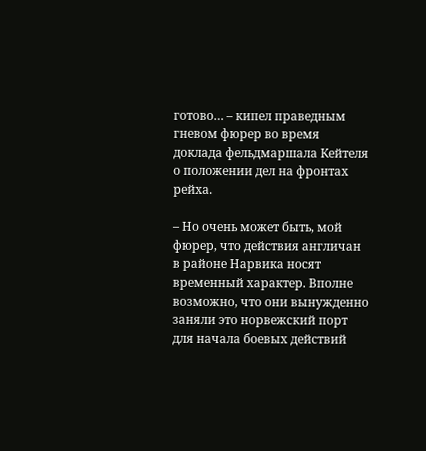готово… – кипел праведным гневом фюрер во время доклада фельдмаршала Кейтеля о положении дел на фронтах рейха.

– Но очень может быть, мой фюрер, что действия англичан в районе Нарвика носят временный характер. Вполне возможно, что они вынужденно заняли это норвежский порт для начала боевых действий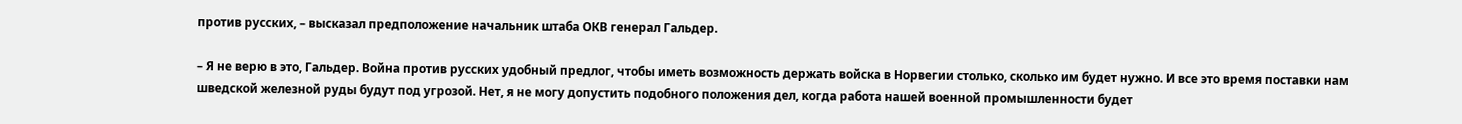против русских, – высказал предположение начальник штаба ОКВ генерал Гальдер.

– Я не верю в это, Гальдер. Война против русских удобный предлог, чтобы иметь возможность держать войска в Норвегии столько, сколько им будет нужно. И все это время поставки нам шведской железной руды будут под угрозой. Нет, я не могу допустить подобного положения дел, когда работа нашей военной промышленности будет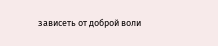зависеть от доброй воли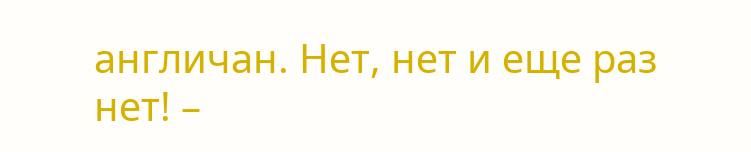англичан. Нет, нет и еще раз нет! –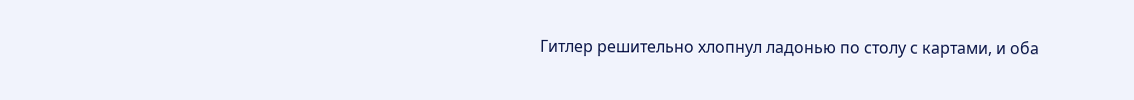Гитлер решительно хлопнул ладонью по столу с картами, и оба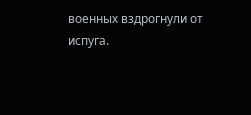военных вздрогнули от испуга.